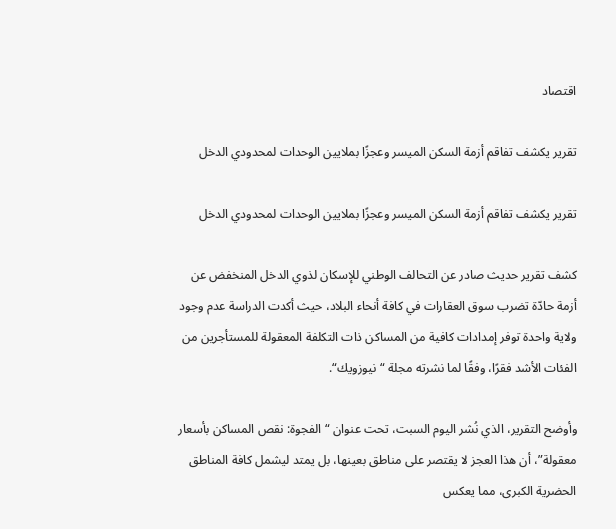اقتصاد

تقرير يكشف تفاقم أزمة السكن الميسر وعجزًا بملايين الوحدات لمحدودي الدخل

تقرير يكشف تفاقم أزمة السكن الميسر وعجزًا بملايين الوحدات لمحدودي الدخل

كشف تقرير حديث صادر عن التحالف الوطني للإسكان لذوي الدخل المنخفض عن أزمة حادّة تضرب سوق العقارات في كافة أنحاء البلاد، حيث أكدت الدراسة عدم وجود ولاية واحدة توفر إمدادات كافية من المساكن ذات التكلفة المعقولة للمستأجرين من الفئات الأشد فقرًا، وفقًا لما نشرته مجلة “نيوزويك“.

وأوضح التقرير، الذي نُشر اليوم السبت، تحت عنوان “الفجوة: نقص المساكن بأسعار معقولة”، أن هذا العجز لا يقتصر على مناطق بعينها، بل يمتد ليشمل كافة المناطق الحضرية الكبرى، مما يعكس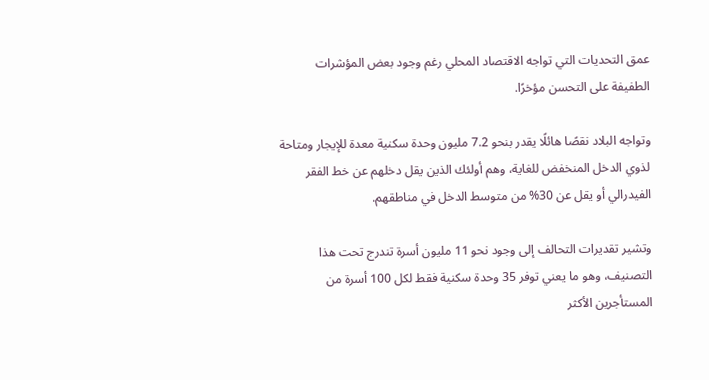عمق التحديات التي تواجه الاقتصاد المحلي رغم وجود بعض المؤشرات الطفيفة على التحسن مؤخرًا.

وتواجه البلاد نقصًا هائلًا يقدر بنحو 7.2 مليون وحدة سكنية معدة للإيجار ومتاحة لذوي الدخل المنخفض للغاية، وهم أولئك الذين يقل دخلهم عن خط الفقر الفيدرالي أو يقل عن 30% من متوسط الدخل في مناطقهم.

وتشير تقديرات التحالف إلى وجود نحو 11 مليون أسرة تندرج تحت هذا التصنيف، وهو ما يعني توفر 35 وحدة سكنية فقط لكل 100 أسرة من المستأجرين الأكثر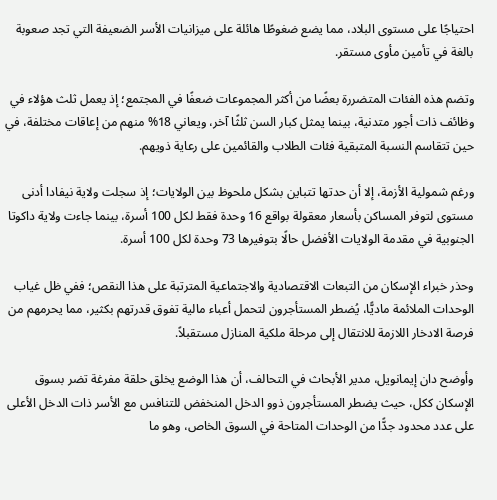احتياجًا على مستوى البلاد، مما يضع ضغوطًا هائلة على ميزانيات الأسر الضعيفة التي تجد صعوبة بالغة في تأمين مأوى مستقر.

وتضم هذه الفئات المتضررة بعضًا من أكثر المجموعات ضعفًا في المجتمع؛ إذ يعمل ثلث هؤلاء في وظائف ذات أجور متدنية، بينما يمثل كبار السن ثلثًا آخر، ويعاني 18% منهم من إعاقات مختلفة، في حين تتقاسم النسبة المتبقية فئات الطلاب والقائمين على رعاية ذويهم.

ورغم شمولية الأزمة، إلا أن حدتها تتباين بشكل ملحوظ بين الولايات؛ إذ سجلت ولاية نيفادا أدنى مستوى لتوفر المساكن بأسعار معقولة بواقع 16 وحدة فقط لكل 100 أسرة، بينما جاءت ولاية داكوتا الجنوبية في مقدمة الولايات الأفضل حالًا بتوفيرها 73 وحدة لكل 100 أسرة.

وحذر خبراء الإسكان من التبعات الاقتصادية والاجتماعية المترتبة على هذا النقص؛ ففي ظل غياب الوحدات الملائمة ماديًّا، يُضطر المستأجرون لتحمل أعباء مالية تفوق قدرتهم بكثير، مما يحرمهم من فرصة الادخار اللازمة للانتقال إلى مرحلة ملكية المنازل مستقبلاً.

وأوضح دان إيمانويل، مدير الأبحاث في التحالف، أن هذا الوضع يخلق حلقة مفرغة تضر بسوق الإسكان ككل، حيث يضطر المستأجرون ذوو الدخل المنخفض للتنافس مع الأسر ذات الدخل الأعلى على عدد محدود جدًّا من الوحدات المتاحة في السوق الخاص، وهو ما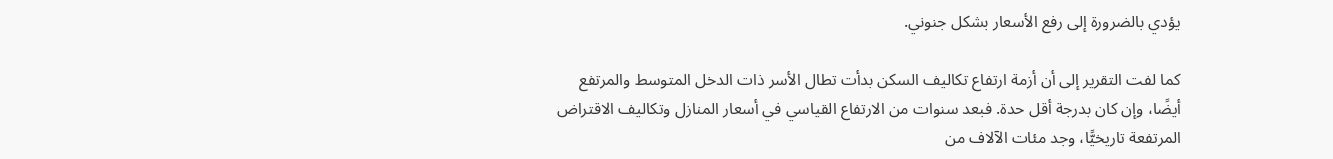يؤدي بالضرورة إلى رفع الأسعار بشكل جنوني.

كما لفت التقرير إلى أن أزمة ارتفاع تكاليف السكن بدأت تطال الأسر ذات الدخل المتوسط والمرتفع أيضًا، وإن كان بدرجة أقل حدة. فبعد سنوات من الارتفاع القياسي في أسعار المنازل وتكاليف الاقتراض المرتفعة تاريخيًّا، وجد مئات الآلاف من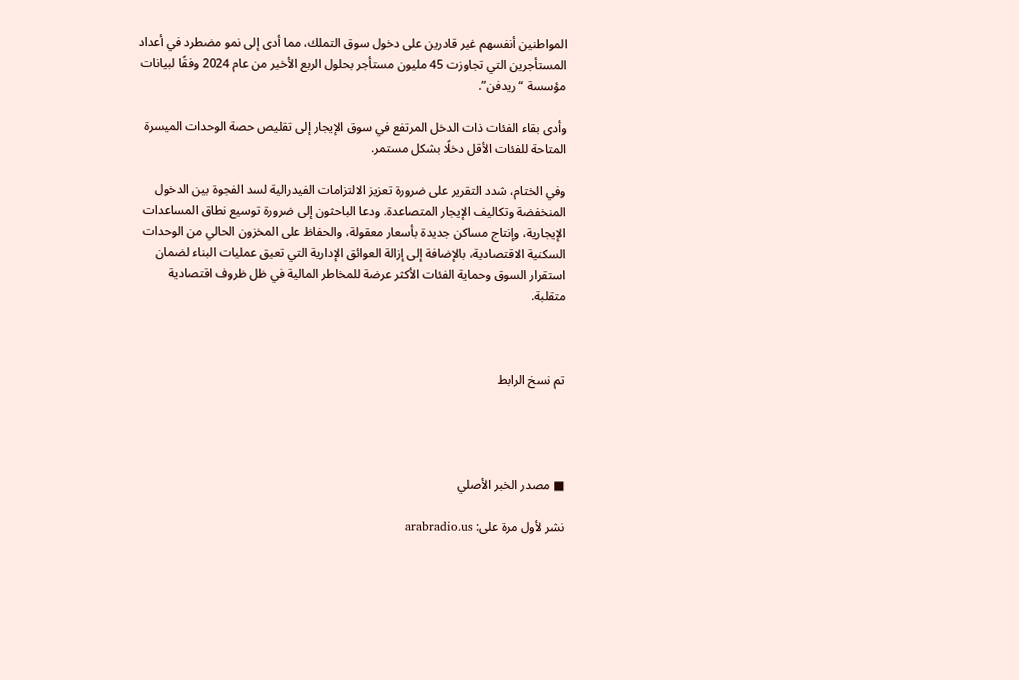المواطنين أنفسهم غير قادرين على دخول سوق التملك، مما أدى إلى نمو مضطرد في أعداد المستأجرين التي تجاوزت 45 مليون مستأجر بحلول الربع الأخير من عام 2024 وفقًا لبيانات مؤسسة “ريدفن”.

وأدى بقاء الفئات ذات الدخل المرتفع في سوق الإيجار إلى تقليص حصة الوحدات الميسرة المتاحة للفئات الأقل دخلًا بشكل مستمر.

وفي الختام، شدد التقرير على ضرورة تعزيز الالتزامات الفيدرالية لسد الفجوة بين الدخول المنخفضة وتكاليف الإيجار المتصاعدة. ودعا الباحثون إلى ضرورة توسيع نطاق المساعدات الإيجارية، وإنتاج مساكن جديدة بأسعار معقولة، والحفاظ على المخزون الحالي من الوحدات السكنية الاقتصادية، بالإضافة إلى إزالة العوائق الإدارية التي تعيق عمليات البناء لضمان استقرار السوق وحماية الفئات الأكثر عرضة للمخاطر المالية في ظل ظروف اقتصادية متقلبة.



تم نسخ الرابط




■ مصدر الخبر الأصلي

نشر لأول مرة على: arabradio.us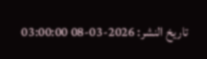تاريخ النشر: 2026-03-08 03:00:00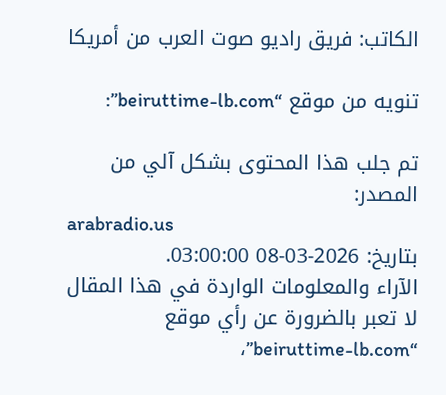الكاتب: فريق راديو صوت العرب من أمريكا

تنويه من موقع “beiruttime-lb.com”:

تم جلب هذا المحتوى بشكل آلي من المصدر:
arabradio.us
بتاريخ: 2026-03-08 03:00:00.
الآراء والمعلومات الواردة في هذا المقال لا تعبر بالضرورة عن رأي موقع “beiruttime-lb.com”،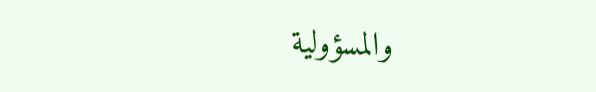والمسؤولية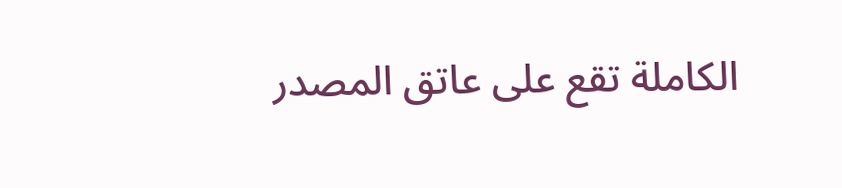الكاملة تقع على عاتق المصدر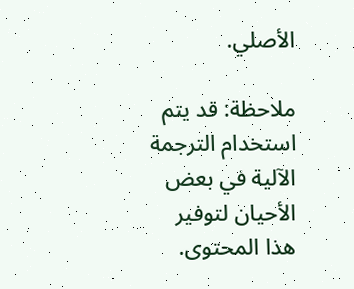الأصلي.

ملاحظة: قد يتم استخدام الترجمة الآلية في بعض الأحيان لتوفير هذا المحتوى.